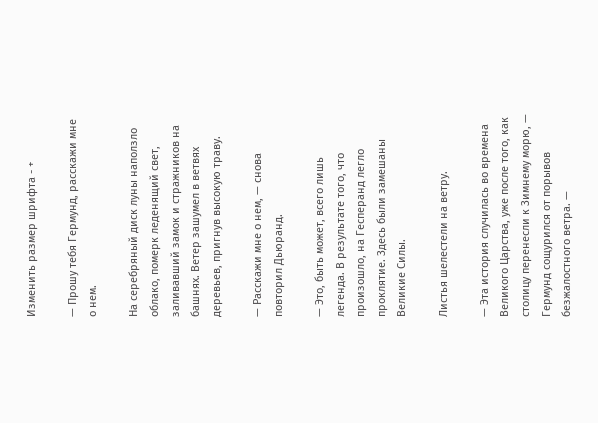Изменить размер шрифта - +

— Прошу тебя Гермунд, расскажи мне о нем.

На серебряный диск луны наползло облако, померк леденящий свет, заливавший замок и стражников на башнях. Ветер зашумел в ветвях деревьев, пригнув высокую траву.

— Расскажи мне о нем, — снова повторил Дьюранд.

— Это, быть может, всего лишь легенда. В результате того, что произошло, на Гесперанд легло проклятие. Здесь были замешаны Великие Силы.

Листья шелестели на ветру.

— Эта история случилась во времена Великого Царства, уже после того, как столицу перенесли к Зимнему морю, — Гермунд сощурился от порывов безжалостного ветра. —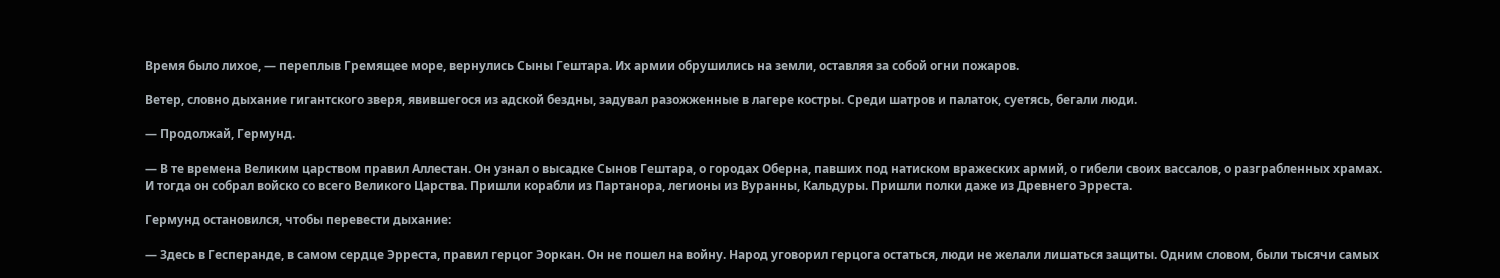Время было лихое, — переплыв Гремящее море, вернулись Сыны Гештара. Их армии обрушились на земли, оставляя за собой огни пожаров.

Ветер, словно дыхание гигантского зверя, явившегося из адской бездны, задувал разожженные в лагере костры. Среди шатров и палаток, суетясь, бегали люди.

— Продолжай, Гермунд.

— В те времена Великим царством правил Аллестан. Он узнал о высадке Сынов Гештара, о городах Оберна, павших под натиском вражеских армий, о гибели своих вассалов, о разграбленных храмах. И тогда он собрал войско со всего Великого Царства. Пришли корабли из Партанора, легионы из Вуранны, Кальдуры. Пришли полки даже из Древнего Эрреста.

Гермунд остановился, чтобы перевести дыхание:

— Здесь в Гесперанде, в самом сердце Эрреста, правил герцог Эоркан. Он не пошел на войну. Народ уговорил герцога остаться, люди не желали лишаться защиты. Одним словом, были тысячи самых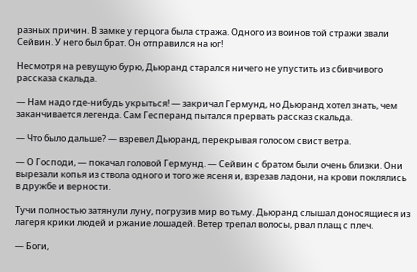разных причин. В замке у герцога была стража. Одного из воинов той стражи звали Сейвин. У него был брат. Он отправился на юг!

Несмотря на ревущую бурю, Дьюранд старался ничего не упустить из сбивчивого рассказа скальда.

— Нам надо где-нибудь укрыться! — закричал Гермунд, но Дьюранд хотел знать, чем заканчивается легенда. Сам Гесперанд пытался прервать рассказ скальда.

— Что было дальше? — взревел Дьюранд, перекрывая голосом свист ветра.

— О Господи, — покачал головой Гермунд. — Сейвин с братом были очень близки. Они вырезали копья из ствола одного и того же ясеня и, взрезав ладони, на крови поклялись в дружбе и верности.

Тучи полностью затянули луну, погрузив мир во тьму. Дьюранд слышал доносящиеся из лагеря крики людей и ржание лошадей. Ветер трепал волосы, рвал плащ с плеч.

— Боги,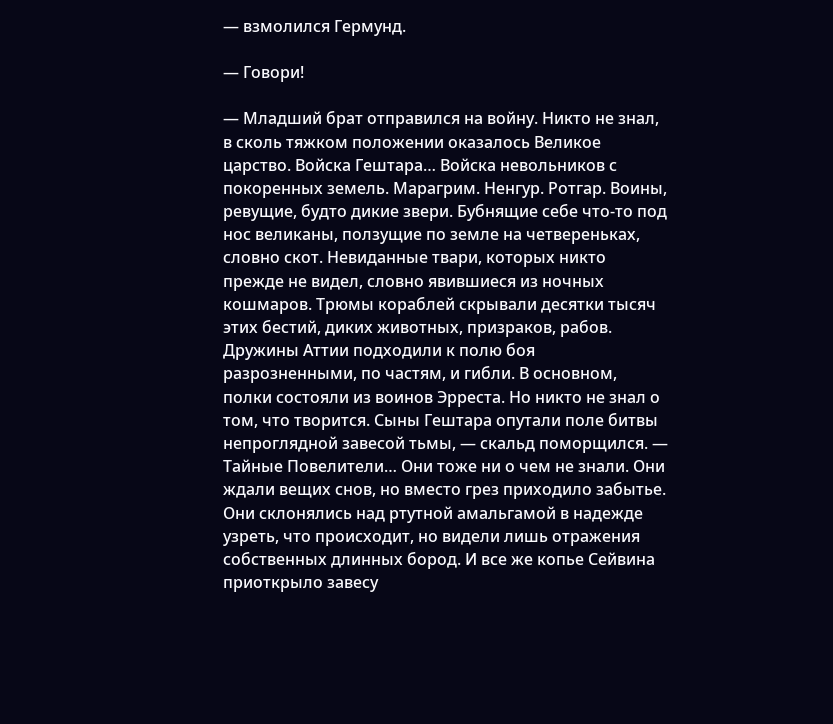— взмолился Гермунд.

— Говори!

— Младший брат отправился на войну. Никто не знал, в сколь тяжком положении оказалось Великое царство. Войска Гештара… Войска невольников с покоренных земель. Марагрим. Ненгур. Ротгар. Воины, ревущие, будто дикие звери. Бубнящие себе что-то под нос великаны, ползущие по земле на четвереньках, словно скот. Невиданные твари, которых никто прежде не видел, словно явившиеся из ночных кошмаров. Трюмы кораблей скрывали десятки тысяч этих бестий, диких животных, призраков, рабов. Дружины Аттии подходили к полю боя разрозненными, по частям, и гибли. В основном, полки состояли из воинов Эрреста. Но никто не знал о том, что творится. Сыны Гештара опутали поле битвы непроглядной завесой тьмы, — скальд поморщился. — Тайные Повелители… Они тоже ни о чем не знали. Они ждали вещих снов, но вместо грез приходило забытье. Они склонялись над ртутной амальгамой в надежде узреть, что происходит, но видели лишь отражения собственных длинных бород. И все же копье Сейвина приоткрыло завесу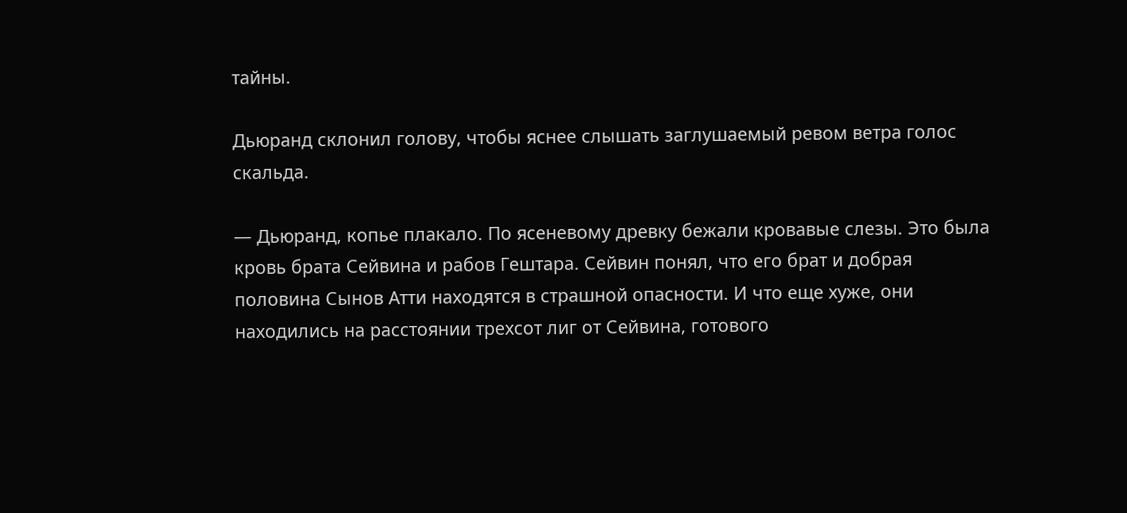тайны.

Дьюранд склонил голову, чтобы яснее слышать заглушаемый ревом ветра голос скальда.

— Дьюранд, копье плакало. По ясеневому древку бежали кровавые слезы. Это была кровь брата Сейвина и рабов Гештара. Сейвин понял, что его брат и добрая половина Сынов Атти находятся в страшной опасности. И что еще хуже, они находились на расстоянии трехсот лиг от Сейвина, готового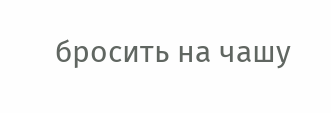бросить на чашу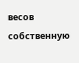весов собственную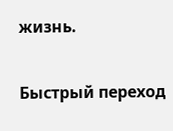жизнь.

Быстрый переход